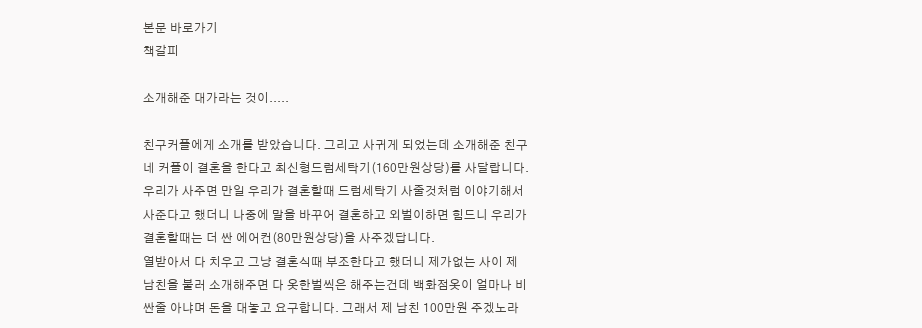본문 바로가기
책갈피

소개해준 대가라는 것이.....

친구커플에게 소개를 받았습니다. 그리고 사귀게 되었는데 소개해준 친구네 커플이 결혼을 한다고 최신형드럼세탁기(160만원상당)를 사달랍니다.
우리가 사주면 만일 우리가 결혼할때 드럼세탁기 사줄것처럼 이야기해서 사준다고 했더니 나중에 말을 바꾸어 결혼하고 외벌이하면 힘드니 우리가 결혼할때는 더 싼 에어컨(80만원상당)을 사주겠답니다.
열받아서 다 치우고 그냥 결혼식때 부조한다고 했더니 제가없는 사이 제 남친을 불러 소개해주면 다 옷한벌씩은 해주는건데 백화점옷이 얼마나 비싼줄 아냐며 돈을 대놓고 요구합니다. 그래서 제 남친 100만원 주겠노라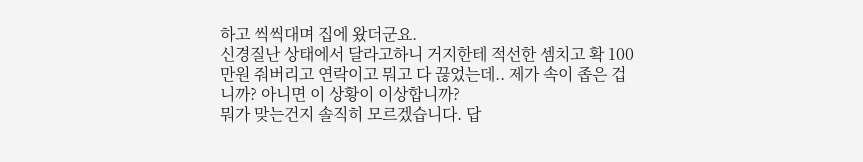하고 씩씩대며 집에 왔더군요.
신경질난 상태에서 달라고하니 거지한테 적선한 셈치고 확 100만원 줘버리고 연락이고 뭐고 다 끊었는데.. 제가 속이 좁은 겁니까? 아니면 이 상황이 이상합니까?
뭐가 맞는건지 솔직히 모르겠습니다. 답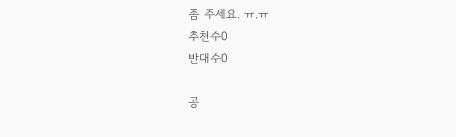좀 주세요. ㅠ.ㅠ
추천수0
반대수0

공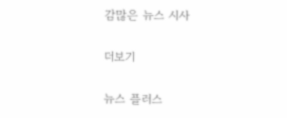감많은 뉴스 시사

더보기

뉴스 플러스